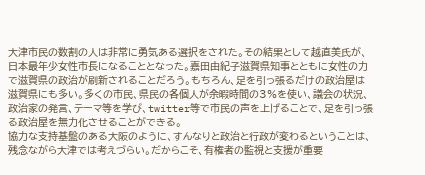大津市民の数割の人は非常に勇気ある選択をされた。その結果として越直美氏が、日本最年少女性市長になることとなった。嘉田由紀子滋賀県知事とともに女性の力で滋賀県の政治が刷新されることだろう。もちろん、足を引っ張るだけの政治屋は滋賀県にも多い。多くの市民、県民の各個人が余暇時間の3%を使い、議会の状況、政治家の発言、テーマ等を学び、twitter等で市民の声を上げることで、足を引っ張る政治屋を無力化させることができる。
協力な支持基盤のある大阪のように、すんなりと政治と行政が変わるということは、残念ながら大津では考えづらい。だからこそ、有権者の監視と支援が重要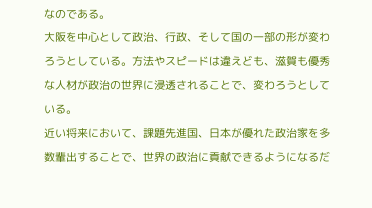なのである。
大阪を中心として政治、行政、そして国の一部の形が変わろうとしている。方法やスピードは違えども、滋賀も優秀な人材が政治の世界に浸透されることで、変わろうとしている。
近い将来において、課題先進国、日本が優れた政治家を多数輩出することで、世界の政治に貢献できるようになるだ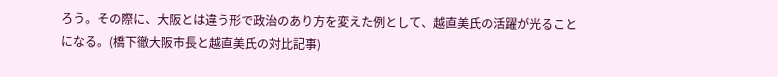ろう。その際に、大阪とは違う形で政治のあり方を変えた例として、越直美氏の活躍が光ることになる。(橋下徹大阪市長と越直美氏の対比記事)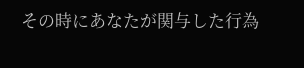その時にあなたが関与した行為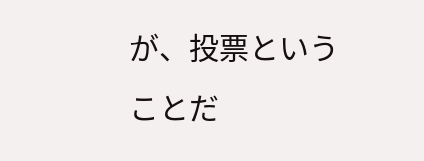が、投票ということだ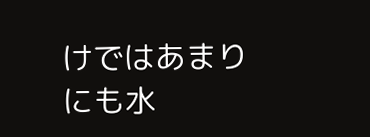けではあまりにも水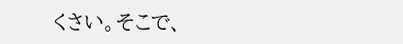くさい。そこで、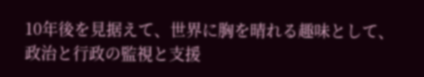10年後を見据えて、世界に胸を晴れる趣味として、政治と行政の監視と支援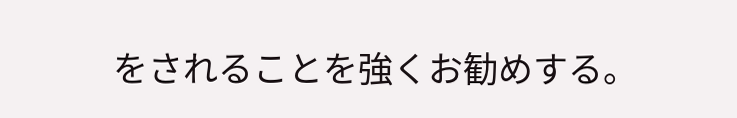をされることを強くお勧めする。